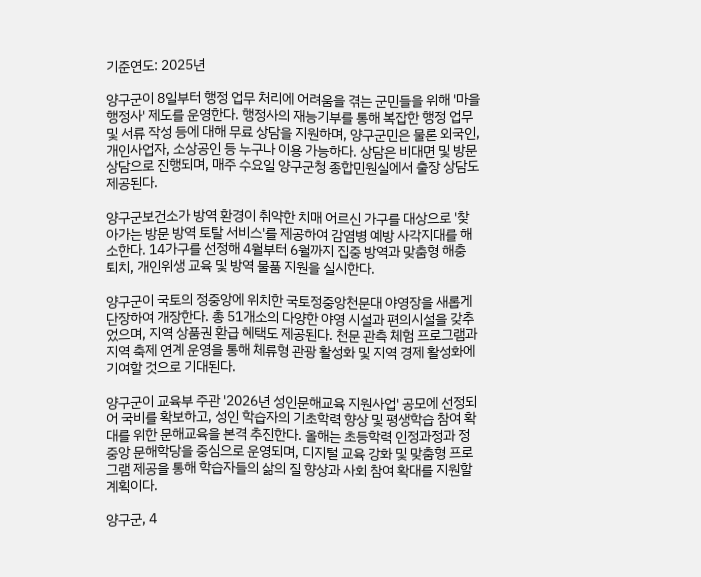기준연도: 2025년

양구군이 8일부터 행정 업무 처리에 어려움을 겪는 군민들을 위해 '마을행정사' 제도를 운영한다. 행정사의 재능기부를 통해 복잡한 행정 업무 및 서류 작성 등에 대해 무료 상담을 지원하며, 양구군민은 물론 외국인, 개인사업자, 소상공인 등 누구나 이용 가능하다. 상담은 비대면 및 방문 상담으로 진행되며, 매주 수요일 양구군청 종합민원실에서 출장 상담도 제공된다.

양구군보건소가 방역 환경이 취약한 치매 어르신 가구를 대상으로 '찾아가는 방문 방역 토탈 서비스'를 제공하여 감염병 예방 사각지대를 해소한다. 14가구를 선정해 4월부터 6월까지 집중 방역과 맞춤형 해충 퇴치, 개인위생 교육 및 방역 물품 지원을 실시한다.

양구군이 국토의 정중앙에 위치한 국토정중앙천문대 야영장을 새롭게 단장하여 개장한다. 총 51개소의 다양한 야영 시설과 편의시설을 갖추었으며, 지역 상품권 환급 혜택도 제공된다. 천문 관측 체험 프로그램과 지역 축제 연계 운영을 통해 체류형 관광 활성화 및 지역 경제 활성화에 기여할 것으로 기대된다.

양구군이 교육부 주관 '2026년 성인문해교육 지원사업' 공모에 선정되어 국비를 확보하고, 성인 학습자의 기초학력 향상 및 평생학습 참여 확대를 위한 문해교육을 본격 추진한다. 올해는 초등학력 인정과정과 정중앙 문해학당을 중심으로 운영되며, 디지털 교육 강화 및 맞춤형 프로그램 제공을 통해 학습자들의 삶의 질 향상과 사회 참여 확대를 지원할 계획이다.

양구군, 4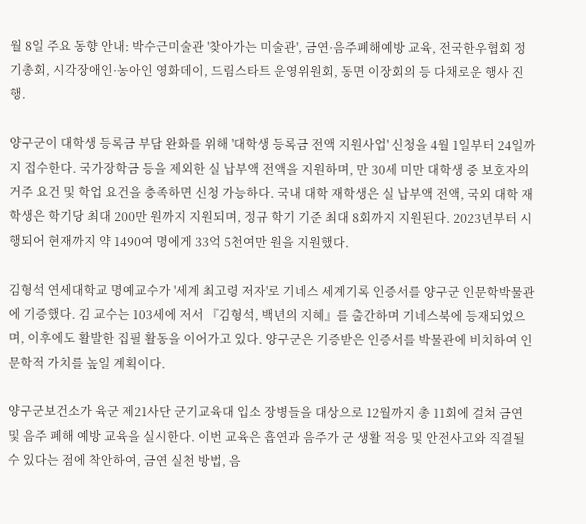월 8일 주요 동향 안내: 박수근미술관 '찾아가는 미술관', 금연·음주폐해예방 교육, 전국한우협회 정기총회, 시각장애인·농아인 영화데이, 드림스타트 운영위원회, 동면 이장회의 등 다채로운 행사 진행.

양구군이 대학생 등록금 부담 완화를 위해 '대학생 등록금 전액 지원사업' 신청을 4월 1일부터 24일까지 접수한다. 국가장학금 등을 제외한 실 납부액 전액을 지원하며, 만 30세 미만 대학생 중 보호자의 거주 요건 및 학업 요건을 충족하면 신청 가능하다. 국내 대학 재학생은 실 납부액 전액, 국외 대학 재학생은 학기당 최대 200만 원까지 지원되며, 정규 학기 기준 최대 8회까지 지원된다. 2023년부터 시행되어 현재까지 약 1490여 명에게 33억 5천여만 원을 지원했다.

김형석 연세대학교 명예교수가 '세계 최고령 저자'로 기네스 세계기록 인증서를 양구군 인문학박물관에 기증했다. 김 교수는 103세에 저서 『김형석, 백년의 지혜』를 출간하며 기네스북에 등재되었으며, 이후에도 활발한 집필 활동을 이어가고 있다. 양구군은 기증받은 인증서를 박물관에 비치하여 인문학적 가치를 높일 계획이다.

양구군보건소가 육군 제21사단 군기교육대 입소 장병들을 대상으로 12월까지 총 11회에 걸쳐 금연 및 음주 폐해 예방 교육을 실시한다. 이번 교육은 흡연과 음주가 군 생활 적응 및 안전사고와 직결될 수 있다는 점에 착안하여, 금연 실천 방법, 음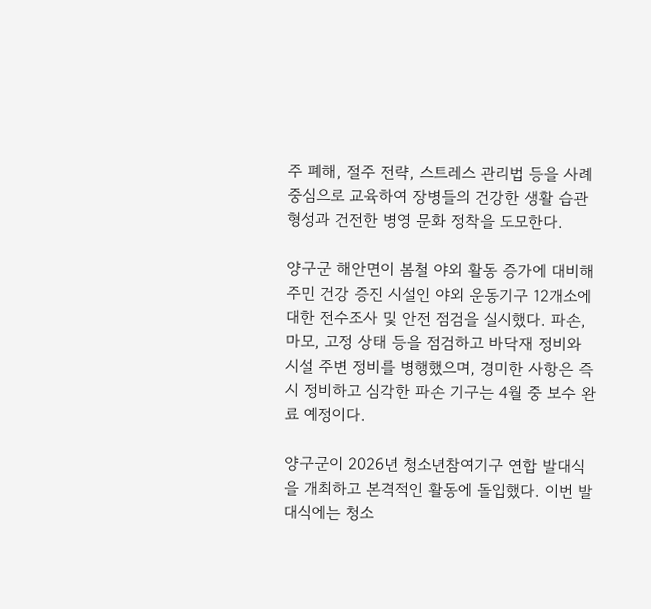주 폐해, 절주 전략, 스트레스 관리법 등을 사례 중심으로 교육하여 장병들의 건강한 생활 습관 형성과 건전한 병영 문화 정착을 도모한다.

양구군 해안면이 봄철 야외 활동 증가에 대비해 주민 건강 증진 시설인 야외 운동기구 12개소에 대한 전수조사 및 안전 점검을 실시했다. 파손, 마모, 고정 상태 등을 점검하고 바닥재 정비와 시설 주변 정비를 병행했으며, 경미한 사항은 즉시 정비하고 심각한 파손 기구는 4월 중 보수 완료 예정이다.

양구군이 2026년 청소년참여기구 연합 발대식을 개최하고 본격적인 활동에 돌입했다. 이번 발대식에는 청소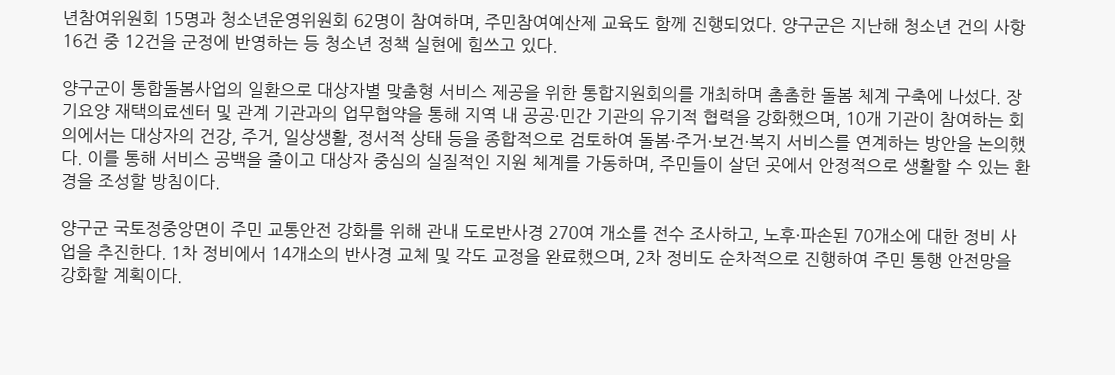년참여위원회 15명과 청소년운영위원회 62명이 참여하며, 주민참여예산제 교육도 함께 진행되었다. 양구군은 지난해 청소년 건의 사항 16건 중 12건을 군정에 반영하는 등 청소년 정책 실현에 힘쓰고 있다.

양구군이 통합돌봄사업의 일환으로 대상자별 맞춤형 서비스 제공을 위한 통합지원회의를 개최하며 촘촘한 돌봄 체계 구축에 나섰다. 장기요양 재택의료센터 및 관계 기관과의 업무협약을 통해 지역 내 공공·민간 기관의 유기적 협력을 강화했으며, 10개 기관이 참여하는 회의에서는 대상자의 건강, 주거, 일상생활, 정서적 상태 등을 종합적으로 검토하여 돌봄·주거·보건·복지 서비스를 연계하는 방안을 논의했다. 이를 통해 서비스 공백을 줄이고 대상자 중심의 실질적인 지원 체계를 가동하며, 주민들이 살던 곳에서 안정적으로 생활할 수 있는 환경을 조성할 방침이다.

양구군 국토정중앙면이 주민 교통안전 강화를 위해 관내 도로반사경 270여 개소를 전수 조사하고, 노후·파손된 70개소에 대한 정비 사업을 추진한다. 1차 정비에서 14개소의 반사경 교체 및 각도 교정을 완료했으며, 2차 정비도 순차적으로 진행하여 주민 통행 안전망을 강화할 계획이다.